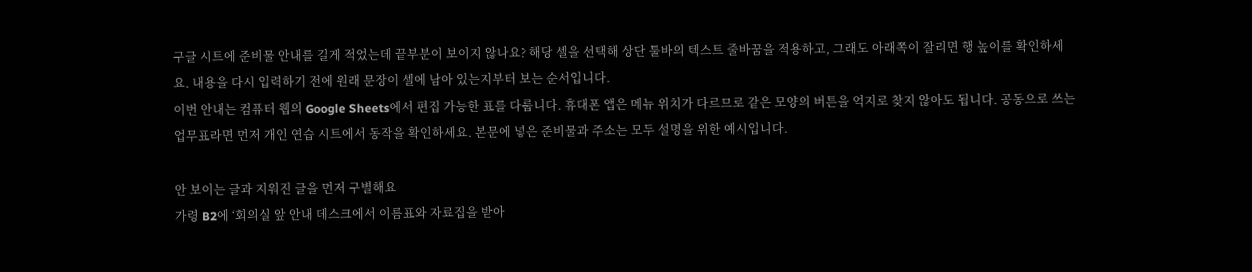구글 시트에 준비물 안내를 길게 적었는데 끝부분이 보이지 않나요? 해당 셀을 선택해 상단 툴바의 텍스트 줄바꿈을 적용하고, 그래도 아래쪽이 잘리면 행 높이를 확인하세요. 내용을 다시 입력하기 전에 원래 문장이 셀에 남아 있는지부터 보는 순서입니다.
이번 안내는 컴퓨터 웹의 Google Sheets에서 편집 가능한 표를 다룹니다. 휴대폰 앱은 메뉴 위치가 다르므로 같은 모양의 버튼을 억지로 찾지 않아도 됩니다. 공동으로 쓰는 업무표라면 먼저 개인 연습 시트에서 동작을 확인하세요. 본문에 넣은 준비물과 주소는 모두 설명을 위한 예시입니다.

안 보이는 글과 지워진 글을 먼저 구별해요
가령 B2에 ‘회의실 앞 안내 데스크에서 이름표와 자료집을 받아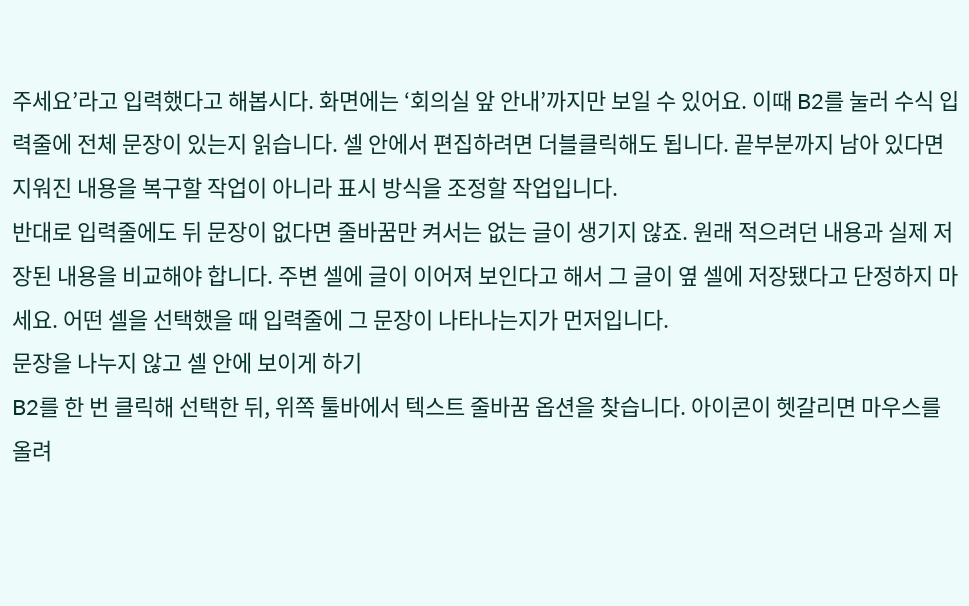주세요’라고 입력했다고 해봅시다. 화면에는 ‘회의실 앞 안내’까지만 보일 수 있어요. 이때 B2를 눌러 수식 입력줄에 전체 문장이 있는지 읽습니다. 셀 안에서 편집하려면 더블클릭해도 됩니다. 끝부분까지 남아 있다면 지워진 내용을 복구할 작업이 아니라 표시 방식을 조정할 작업입니다.
반대로 입력줄에도 뒤 문장이 없다면 줄바꿈만 켜서는 없는 글이 생기지 않죠. 원래 적으려던 내용과 실제 저장된 내용을 비교해야 합니다. 주변 셀에 글이 이어져 보인다고 해서 그 글이 옆 셀에 저장됐다고 단정하지 마세요. 어떤 셀을 선택했을 때 입력줄에 그 문장이 나타나는지가 먼저입니다.
문장을 나누지 않고 셀 안에 보이게 하기
B2를 한 번 클릭해 선택한 뒤, 위쪽 툴바에서 텍스트 줄바꿈 옵션을 찾습니다. 아이콘이 헷갈리면 마우스를 올려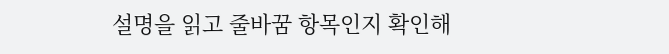설명을 읽고 줄바꿈 항목인지 확인해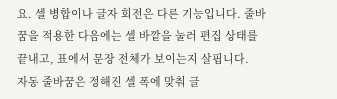요. 셀 병합이나 글자 회전은 다른 기능입니다. 줄바꿈을 적용한 다음에는 셀 바깥을 눌러 편집 상태를 끝내고, 표에서 문장 전체가 보이는지 살핍니다.
자동 줄바꿈은 정해진 셀 폭에 맞춰 글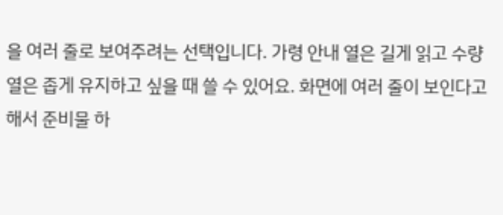을 여러 줄로 보여주려는 선택입니다. 가령 안내 열은 길게 읽고 수량 열은 좁게 유지하고 싶을 때 쓸 수 있어요. 화면에 여러 줄이 보인다고 해서 준비물 하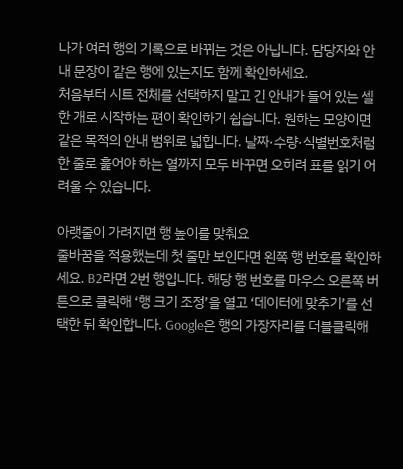나가 여러 행의 기록으로 바뀌는 것은 아닙니다. 담당자와 안내 문장이 같은 행에 있는지도 함께 확인하세요.
처음부터 시트 전체를 선택하지 말고 긴 안내가 들어 있는 셀 한 개로 시작하는 편이 확인하기 쉽습니다. 원하는 모양이면 같은 목적의 안내 범위로 넓힙니다. 날짜·수량·식별번호처럼 한 줄로 훑어야 하는 열까지 모두 바꾸면 오히려 표를 읽기 어려울 수 있습니다.

아랫줄이 가려지면 행 높이를 맞춰요
줄바꿈을 적용했는데 첫 줄만 보인다면 왼쪽 행 번호를 확인하세요. B2라면 2번 행입니다. 해당 행 번호를 마우스 오른쪽 버튼으로 클릭해 ‘행 크기 조정’을 열고 ‘데이터에 맞추기’를 선택한 뒤 확인합니다. Google은 행의 가장자리를 더블클릭해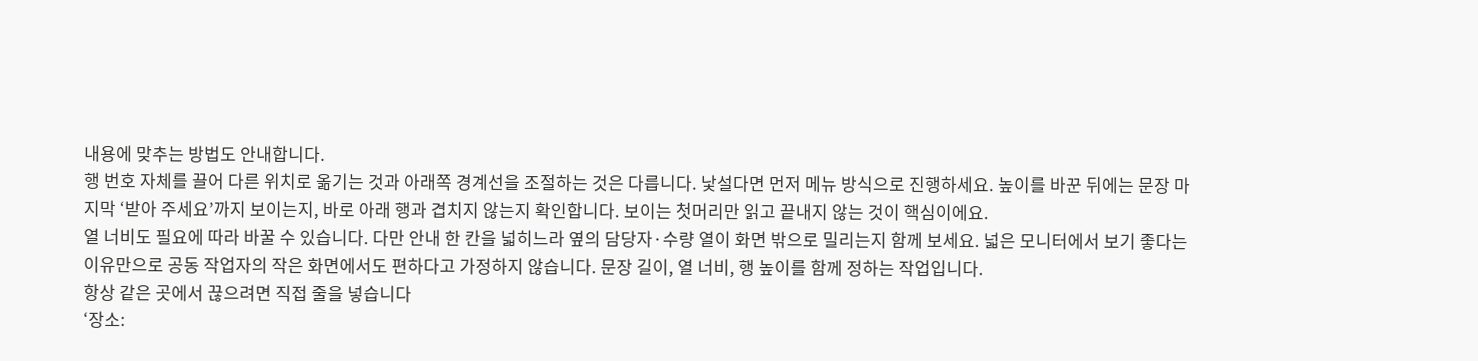내용에 맞추는 방법도 안내합니다.
행 번호 자체를 끌어 다른 위치로 옮기는 것과 아래쪽 경계선을 조절하는 것은 다릅니다. 낯설다면 먼저 메뉴 방식으로 진행하세요. 높이를 바꾼 뒤에는 문장 마지막 ‘받아 주세요’까지 보이는지, 바로 아래 행과 겹치지 않는지 확인합니다. 보이는 첫머리만 읽고 끝내지 않는 것이 핵심이에요.
열 너비도 필요에 따라 바꿀 수 있습니다. 다만 안내 한 칸을 넓히느라 옆의 담당자·수량 열이 화면 밖으로 밀리는지 함께 보세요. 넓은 모니터에서 보기 좋다는 이유만으로 공동 작업자의 작은 화면에서도 편하다고 가정하지 않습니다. 문장 길이, 열 너비, 행 높이를 함께 정하는 작업입니다.
항상 같은 곳에서 끊으려면 직접 줄을 넣습니다
‘장소: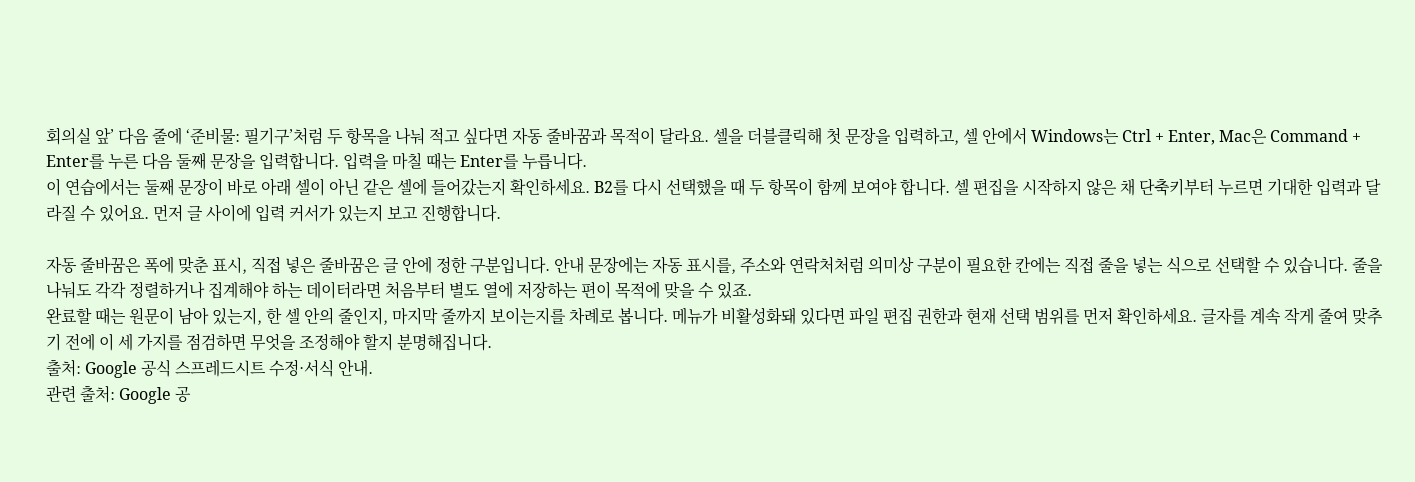회의실 앞’ 다음 줄에 ‘준비물: 필기구’처럼 두 항목을 나눠 적고 싶다면 자동 줄바꿈과 목적이 달라요. 셀을 더블클릭해 첫 문장을 입력하고, 셀 안에서 Windows는 Ctrl + Enter, Mac은 Command + Enter를 누른 다음 둘째 문장을 입력합니다. 입력을 마칠 때는 Enter를 누릅니다.
이 연습에서는 둘째 문장이 바로 아래 셀이 아닌 같은 셀에 들어갔는지 확인하세요. B2를 다시 선택했을 때 두 항목이 함께 보여야 합니다. 셀 편집을 시작하지 않은 채 단축키부터 누르면 기대한 입력과 달라질 수 있어요. 먼저 글 사이에 입력 커서가 있는지 보고 진행합니다.

자동 줄바꿈은 폭에 맞춘 표시, 직접 넣은 줄바꿈은 글 안에 정한 구분입니다. 안내 문장에는 자동 표시를, 주소와 연락처처럼 의미상 구분이 필요한 칸에는 직접 줄을 넣는 식으로 선택할 수 있습니다. 줄을 나눠도 각각 정렬하거나 집계해야 하는 데이터라면 처음부터 별도 열에 저장하는 편이 목적에 맞을 수 있죠.
완료할 때는 원문이 남아 있는지, 한 셀 안의 줄인지, 마지막 줄까지 보이는지를 차례로 봅니다. 메뉴가 비활성화돼 있다면 파일 편집 권한과 현재 선택 범위를 먼저 확인하세요. 글자를 계속 작게 줄여 맞추기 전에 이 세 가지를 점검하면 무엇을 조정해야 할지 분명해집니다.
출처: Google 공식 스프레드시트 수정·서식 안내.
관련 출처: Google 공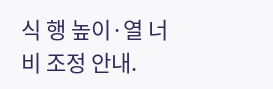식 행 높이·열 너비 조정 안내.